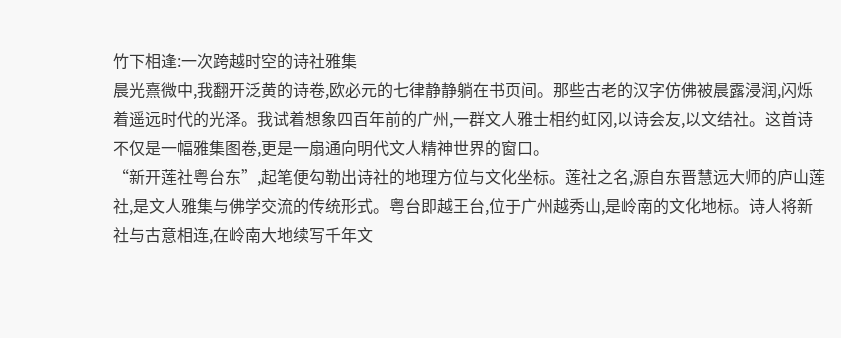竹下相逢:一次跨越时空的诗社雅集
晨光熹微中,我翻开泛黄的诗卷,欧必元的七律静静躺在书页间。那些古老的汉字仿佛被晨露浸润,闪烁着遥远时代的光泽。我试着想象四百年前的广州,一群文人雅士相约虹冈,以诗会友,以文结社。这首诗不仅是一幅雅集图卷,更是一扇通向明代文人精神世界的窗口。
“新开莲社粤台东”,起笔便勾勒出诗社的地理方位与文化坐标。莲社之名,源自东晋慧远大师的庐山莲社,是文人雅集与佛学交流的传统形式。粤台即越王台,位于广州越秀山,是岭南的文化地标。诗人将新社与古意相连,在岭南大地续写千年文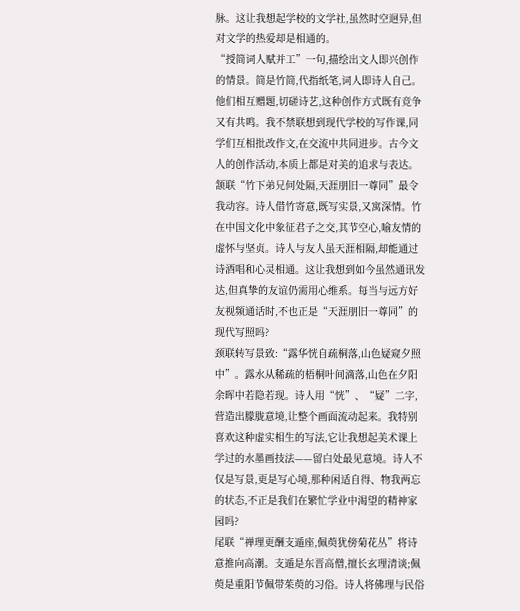脉。这让我想起学校的文学社,虽然时空迥异,但对文学的热爱却是相通的。
“授简词人赋并工”一句,描绘出文人即兴创作的情景。简是竹简,代指纸笔,词人即诗人自己。他们相互赠题,切磋诗艺,这种创作方式既有竞争又有共鸣。我不禁联想到现代学校的写作课,同学们互相批改作文,在交流中共同进步。古今文人的创作活动,本质上都是对美的追求与表达。
颔联“竹下弟兄何处隔,天涯朋旧一尊同”最令我动容。诗人借竹寄意,既写实景,又寓深情。竹在中国文化中象征君子之交,其节空心,喻友情的虚怀与坚贞。诗人与友人虽天涯相隔,却能通过诗酒唱和心灵相通。这让我想到如今虽然通讯发达,但真挚的友谊仍需用心维系。每当与远方好友视频通话时,不也正是“天涯朋旧一尊同”的现代写照吗?
颈联转写景致:“露华恍自疏桐落,山色疑窥夕照中”。露水从稀疏的梧桐叶间滴落,山色在夕阳余晖中若隐若现。诗人用“恍”、“疑”二字,营造出朦胧意境,让整个画面流动起来。我特别喜欢这种虚实相生的写法,它让我想起美术课上学过的水墨画技法——留白处最见意境。诗人不仅是写景,更是写心境,那种闲适自得、物我两忘的状态,不正是我们在繁忙学业中渴望的精神家园吗?
尾联“禅理更酬支遁座,佩萸犹傍菊花丛”将诗意推向高潮。支遁是东晋高僧,擅长玄理清谈;佩萸是重阳节佩带茱萸的习俗。诗人将佛理与民俗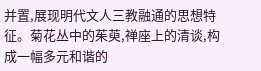并置,展现明代文人三教融通的思想特征。菊花丛中的茱萸,禅座上的清谈,构成一幅多元和谐的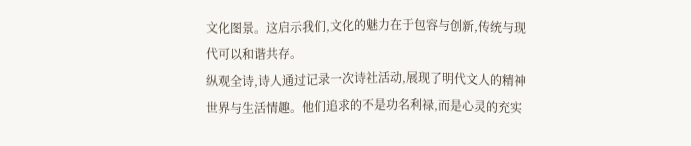文化图景。这启示我们,文化的魅力在于包容与创新,传统与现代可以和谐共存。
纵观全诗,诗人通过记录一次诗社活动,展现了明代文人的精神世界与生活情趣。他们追求的不是功名利禄,而是心灵的充实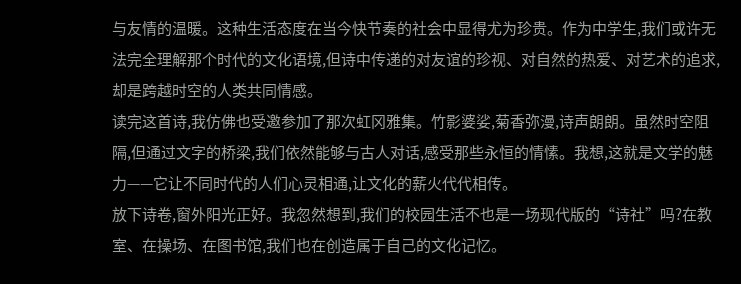与友情的温暖。这种生活态度在当今快节奏的社会中显得尤为珍贵。作为中学生,我们或许无法完全理解那个时代的文化语境,但诗中传递的对友谊的珍视、对自然的热爱、对艺术的追求,却是跨越时空的人类共同情感。
读完这首诗,我仿佛也受邀参加了那次虹冈雅集。竹影婆娑,菊香弥漫,诗声朗朗。虽然时空阻隔,但通过文字的桥梁,我们依然能够与古人对话,感受那些永恒的情愫。我想,这就是文学的魅力——它让不同时代的人们心灵相通,让文化的薪火代代相传。
放下诗卷,窗外阳光正好。我忽然想到,我们的校园生活不也是一场现代版的“诗社”吗?在教室、在操场、在图书馆,我们也在创造属于自己的文化记忆。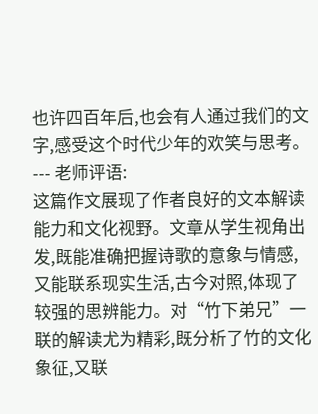也许四百年后,也会有人通过我们的文字,感受这个时代少年的欢笑与思考。
--- 老师评语:
这篇作文展现了作者良好的文本解读能力和文化视野。文章从学生视角出发,既能准确把握诗歌的意象与情感,又能联系现实生活,古今对照,体现了较强的思辨能力。对“竹下弟兄”一联的解读尤为精彩,既分析了竹的文化象征,又联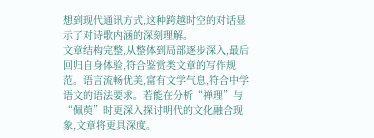想到现代通讯方式,这种跨越时空的对话显示了对诗歌内涵的深刻理解。
文章结构完整,从整体到局部逐步深入,最后回归自身体验,符合鉴赏类文章的写作规范。语言流畅优美,富有文学气息,符合中学语文的语法要求。若能在分析“禅理”与“佩萸”时更深入探讨明代的文化融合现象,文章将更具深度。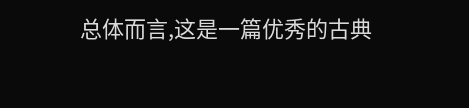总体而言,这是一篇优秀的古典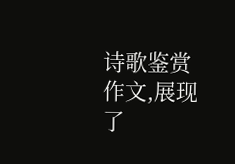诗歌鉴赏作文,展现了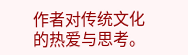作者对传统文化的热爱与思考。